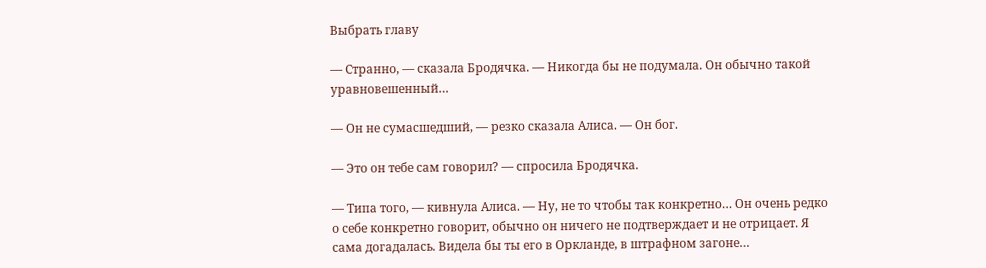Выбрать главу

— Странно, — сказала Бродячка. — Никогда бы не подумала. Он обычно такой уравновешенный…

— Он не сумасшедший, — резко сказала Алиса. — Он бог.

— Это он тебе сам говорил? — спросила Бродячка.

— Типа того, — кивнула Алиса. — Ну, не то чтобы так конкретно… Он очень редко о себе конкретно говорит, обычно он ничего не подтверждает и не отрицает. Я сама догадалась. Видела бы ты его в Оркланде, в штрафном загоне…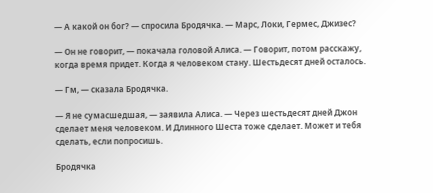— А какой он бог? — спросила Бродячка. — Марс, Локи, Гермес, Джизес?

— Он не говорит, — покачала головой Алиса. — Говорит, потом расскажу, когда время придет. Когда я человеком стану. Шестьдесят дней осталось.

— Гм, — сказала Бродячка.

— Я не сумасшедшая, — заявила Алиса. — Через шестьдесят дней Джон сделает меня человеком. И Длинного Шеста тоже сделает. Может и тебя сделать, если попросишь.

Бродячка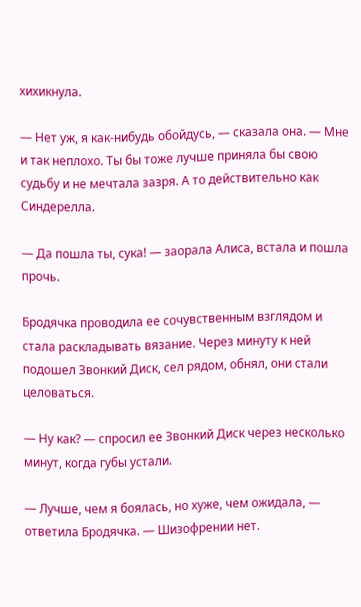хихикнула.

— Нет уж, я как-нибудь обойдусь, — сказала она. — Мне и так неплохо. Ты бы тоже лучше приняла бы свою судьбу и не мечтала зазря. А то действительно как Синдерелла.

— Да пошла ты, сука! — заорала Алиса, встала и пошла прочь.

Бродячка проводила ее сочувственным взглядом и стала раскладывать вязание. Через минуту к ней подошел Звонкий Диск, сел рядом, обнял, они стали целоваться.

— Ну как? — спросил ее Звонкий Диск через несколько минут, когда губы устали.

— Лучше, чем я боялась, но хуже, чем ожидала, — ответила Бродячка. — Шизофрении нет.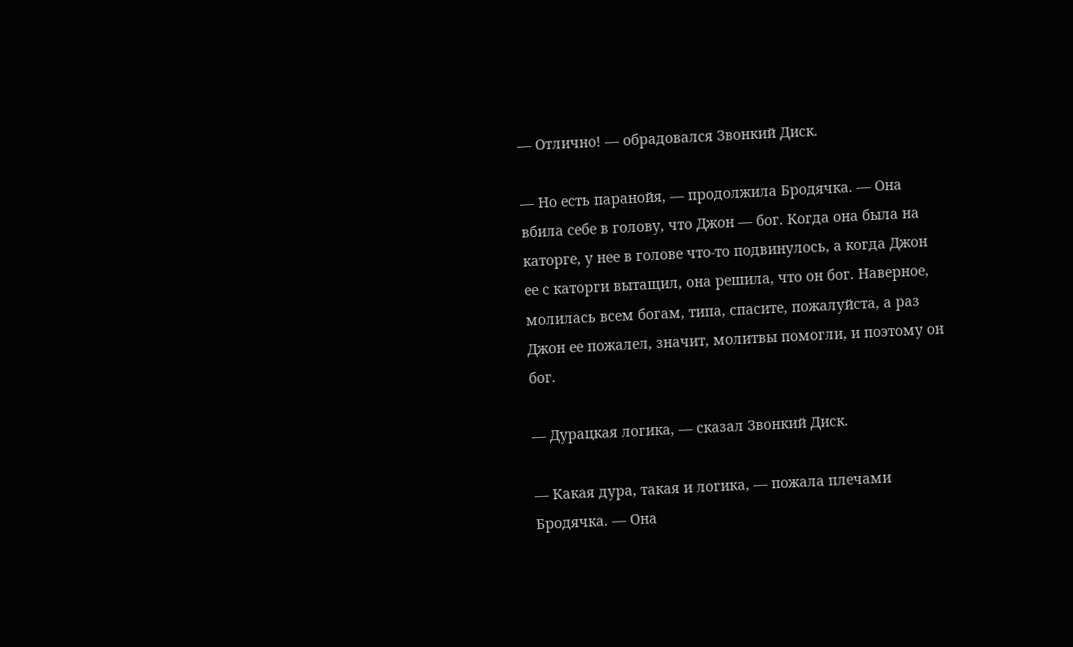— Отлично! — обрадовался Звонкий Диск.

— Но есть паранойя, — продолжила Бродячка. — Она вбила себе в голову, что Джон — бог. Когда она была на каторге, у нее в голове что-то подвинулось, а когда Джон ее с каторги вытащил, она решила, что он бог. Наверное, молилась всем богам, типа, спасите, пожалуйста, а раз Джон ее пожалел, значит, молитвы помогли, и поэтому он бог.

— Дурацкая логика, — сказал Звонкий Диск.

— Какая дура, такая и логика, — пожала плечами Бродячка. — Она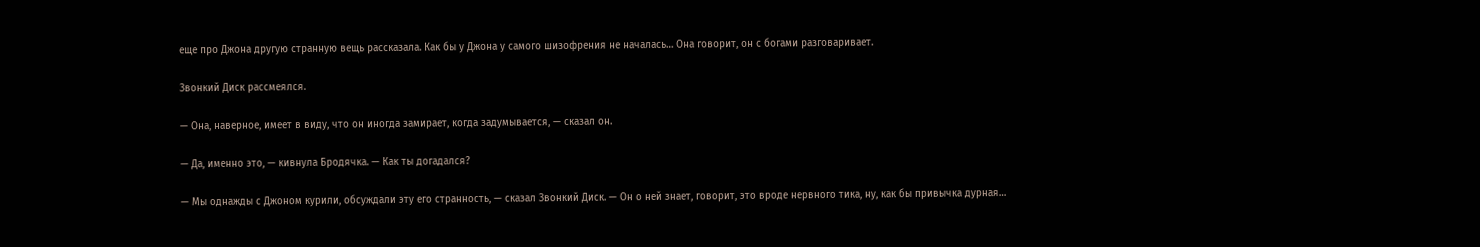еще про Джона другую странную вещь рассказала. Как бы у Джона у самого шизофрения не началась… Она говорит, он с богами разговаривает.

Звонкий Диск рассмеялся.

— Она, наверное, имеет в виду, что он иногда замирает, когда задумывается, — сказал он.

— Да, именно это, — кивнула Бродячка. — Как ты догадался?

— Мы однажды с Джоном курили, обсуждали эту его странность, — сказал Звонкий Диск. — Он о ней знает, говорит, это вроде нервного тика, ну, как бы привычка дурная…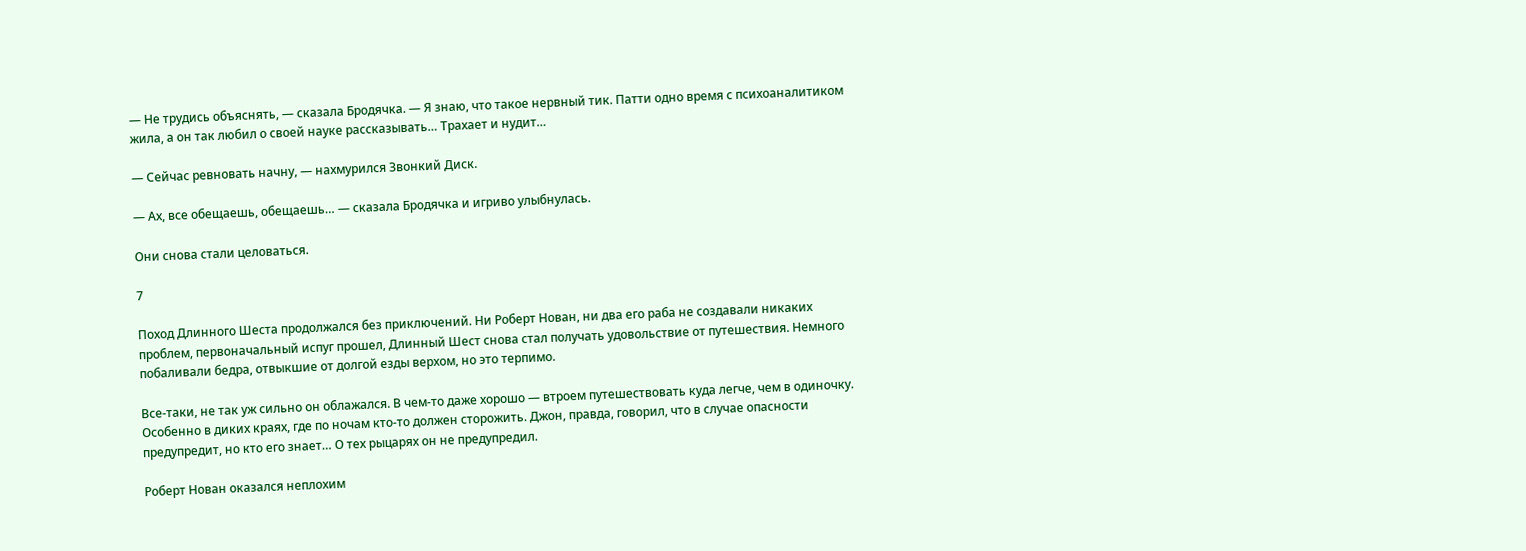— Не трудись объяснять, — сказала Бродячка. — Я знаю, что такое нервный тик. Патти одно время с психоаналитиком жила, а он так любил о своей науке рассказывать… Трахает и нудит…

— Сейчас ревновать начну, — нахмурился Звонкий Диск.

— Ах, все обещаешь, обещаешь… — сказала Бродячка и игриво улыбнулась.

Они снова стали целоваться.

7

Поход Длинного Шеста продолжался без приключений. Ни Роберт Нован, ни два его раба не создавали никаких проблем, первоначальный испуг прошел, Длинный Шест снова стал получать удовольствие от путешествия. Немного побаливали бедра, отвыкшие от долгой езды верхом, но это терпимо.

Все-таки, не так уж сильно он облажался. В чем-то даже хорошо — втроем путешествовать куда легче, чем в одиночку. Особенно в диких краях, где по ночам кто-то должен сторожить. Джон, правда, говорил, что в случае опасности предупредит, но кто его знает… О тех рыцарях он не предупредил.

Роберт Нован оказался неплохим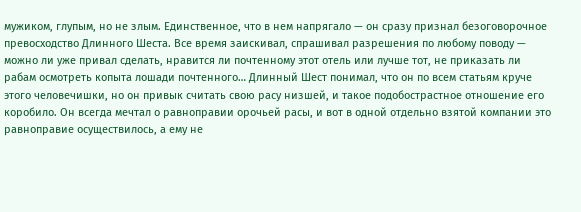мужиком, глупым, но не злым. Единственное, что в нем напрягало — он сразу признал безоговорочное превосходство Длинного Шеста. Все время заискивал, спрашивал разрешения по любому поводу — можно ли уже привал сделать, нравится ли почтенному этот отель или лучше тот, не приказать ли рабам осмотреть копыта лошади почтенного… Длинный Шест понимал, что он по всем статьям круче этого человечишки, но он привык считать свою расу низшей, и такое подобострастное отношение его коробило. Он всегда мечтал о равноправии орочьей расы, и вот в одной отдельно взятой компании это равноправие осуществилось, а ему не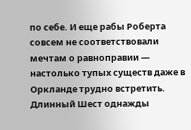по себе. И еще рабы Роберта совсем не соответствовали мечтам о равноправии — настолько тупых существ даже в Оркланде трудно встретить. Длинный Шест однажды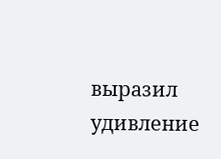выразил удивление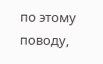по этому поводу,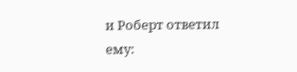и Роберт ответил ему: